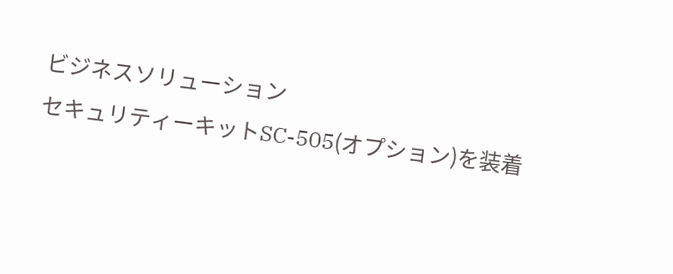ビジネスソリューション
セキュリティーキットSC-505(オプション)を装着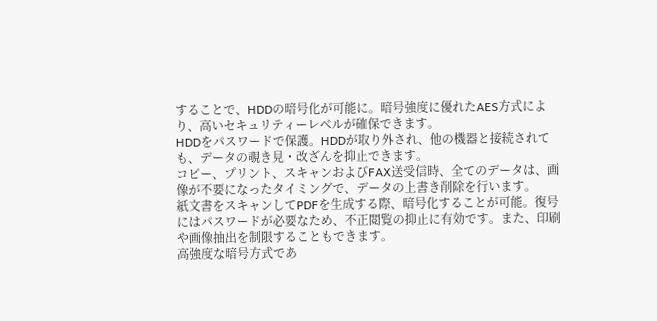することで、HDDの暗号化が可能に。暗号強度に優れたAES方式により、高いセキュリティーレベルが確保できます。
HDDをパスワードで保護。HDDが取り外され、他の機器と接続されても、データの覗き見・改ざんを抑止できます。
コピー、プリント、スキャンおよびFAX送受信時、全てのデータは、画像が不要になったタイミングで、データの上書き削除を行います。
紙文書をスキャンしてPDFを生成する際、暗号化することが可能。復号にはパスワードが必要なため、不正閲覧の抑止に有効です。また、印刷や画像抽出を制限することもできます。
高強度な暗号方式であ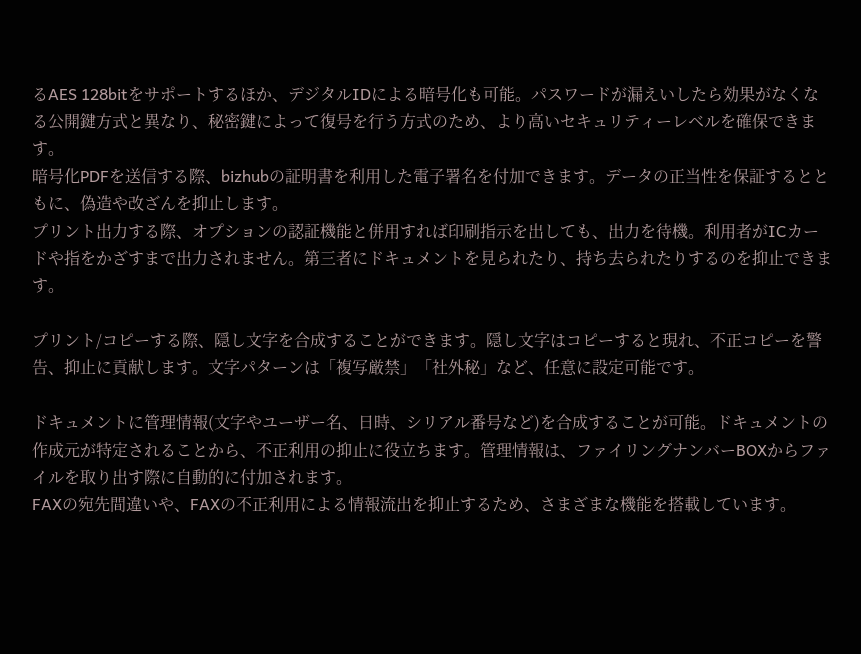るAES 128bitをサポートするほか、デジタルIDによる暗号化も可能。パスワードが漏えいしたら効果がなくなる公開鍵方式と異なり、秘密鍵によって復号を行う方式のため、より高いセキュリティーレベルを確保できます。
暗号化PDFを送信する際、bizhubの証明書を利用した電子署名を付加できます。データの正当性を保証するとともに、偽造や改ざんを抑止します。
プリント出力する際、オプションの認証機能と併用すれば印刷指示を出しても、出力を待機。利用者がICカードや指をかざすまで出力されません。第三者にドキュメントを見られたり、持ち去られたりするのを抑止できます。

プリント/コピーする際、隠し文字を合成することができます。隠し文字はコピーすると現れ、不正コピーを警告、抑止に貢献します。文字パターンは「複写厳禁」「社外秘」など、任意に設定可能です。

ドキュメントに管理情報(文字やユーザー名、日時、シリアル番号など)を合成することが可能。ドキュメントの作成元が特定されることから、不正利用の抑止に役立ちます。管理情報は、ファイリングナンバーBOXからファイルを取り出す際に自動的に付加されます。
FAXの宛先間違いや、FAXの不正利用による情報流出を抑止するため、さまざまな機能を搭載しています。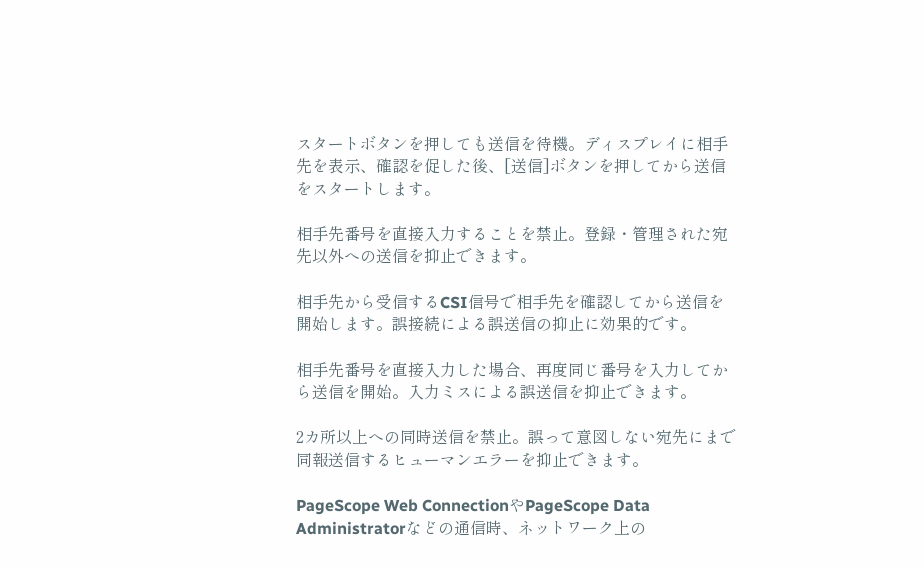スタートボタンを押しても送信を待機。ディスプレイに相手先を表示、確認を促した後、[送信]ボタンを押してから送信をスタートします。

相手先番号を直接入力することを禁止。登録・管理された宛先以外への送信を抑止できます。

相手先から受信するCSI信号で相手先を確認してから送信を開始します。誤接続による誤送信の抑止に効果的です。

相手先番号を直接入力した場合、再度同じ番号を入力してから送信を開始。入力ミスによる誤送信を抑止できます。

2カ所以上への同時送信を禁止。誤って意図しない宛先にまで同報送信するヒューマンエラーを抑止できます。

PageScope Web ConnectionやPageScope Data Administratorなどの通信時、ネットワーク上の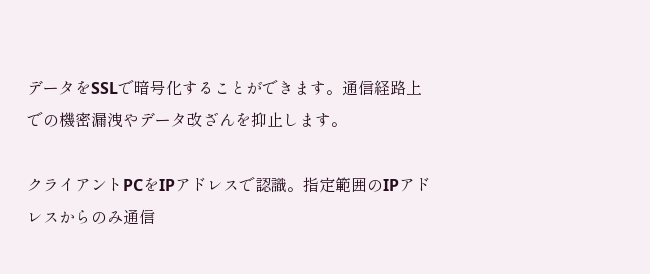データをSSLで暗号化することができます。通信経路上での機密漏洩やデータ改ざんを抑止します。

クライアントPCをIPアドレスで認識。指定範囲のIPアドレスからのみ通信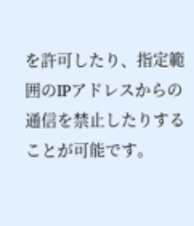を許可したり、指定範囲のIPアドレスからの通信を禁止したりすることが可能です。